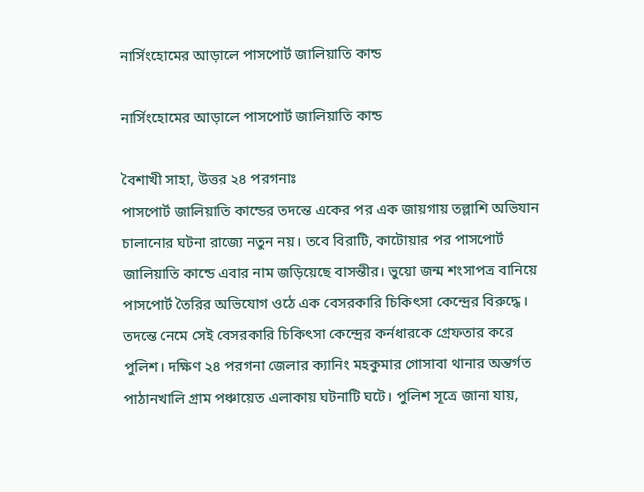নার্সিংহোমের আড়ালে পাসপোর্ট জালিয়াতি কান্ড

নার্সিংহোমের আড়ালে পাসপোর্ট জালিয়াতি কান্ড

বৈশাখী সাহা, উত্তর ২৪ পরগনাঃ
পাসপোর্ট জালিয়াতি কান্ডের তদন্তে একের পর এক জায়গায় তল্লাশি অভিযান চালানোর ঘটনা রাজ্যে নতুন নয়। তবে বিরাটি, কাটোয়ার পর পাসপোর্ট জালিয়াতি কান্ডে এবার নাম জড়িয়েছে বাসন্তীর। ভুয়ো জন্ম শংসাপত্র বানিয়ে পাসপোর্ট তৈরির অভিযোগ ওঠে এক বেসরকারি চিকিৎসা কেন্দ্রের বিরুদ্ধে। তদন্তে নেমে সেই বেসরকারি চিকিৎসা কেন্দ্রের কর্নধারকে গ্রেফতার করে পুলিশ। দক্ষিণ ২৪ পরগনা জেলার ক্যানিং মহকুমার গোসাবা থানার অন্তর্গত পাঠানখালি গ্রাম পঞ্চায়েত এলাকায় ঘটনাটি ঘটে। পুলিশ সূত্রে জানা যায়,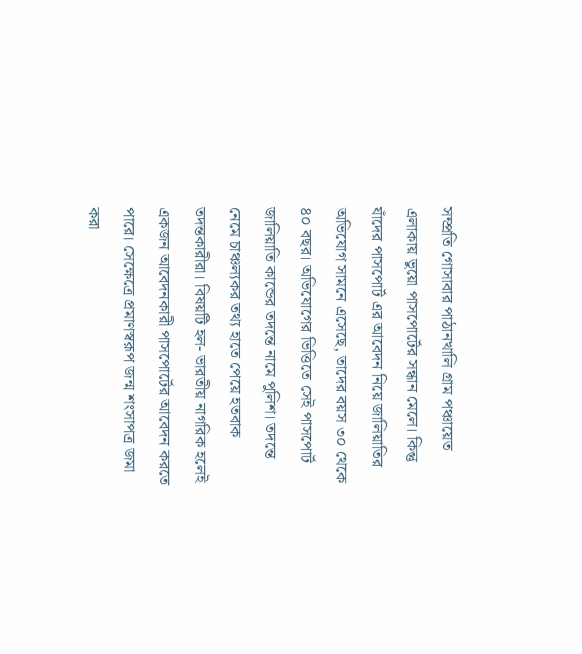সম্প্রতি গোসাবার পাঠানখালি গ্রাম পঞ্চায়েত এলাকায় ভুয়ো পাসপোর্টের সন্ধান মেলে। কিন্তু যাঁদের পাসপোর্ট এর আবেদন নিয়ে জালিয়াতির অভিযোগ সামনে এসেছে, তাদের বয়স ৩০ থেকে ৪০ বছর। অভিযোগের ভিত্তিতে সেই পাসপোর্ট জালিয়াতি কান্ডের তদন্তে নামে পুলিশ। তদন্তে নেমে চাঞ্চল্যকর তথ্য হাতে পেয়ে হতবাক তদন্তকারীরা। বিষয়টি হল- ভারতীয় নাগরিক হলেই একজন আবেদনকারী পাসপোর্টের আবেদন করতে পারে। সেক্ষেত্রে প্রমাণস্বরূপ জন্ম শংসাপত্র জমা করা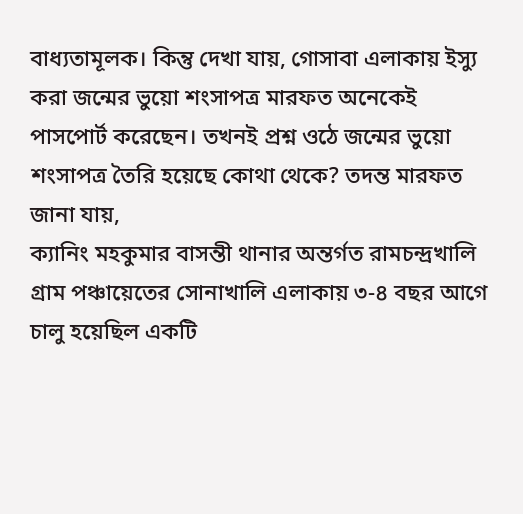বাধ্যতামূলক। কিন্তু দেখা যায়, গোসাবা এলাকায় ইস্যু করা জন্মের ভুয়ো শংসাপত্র মারফত অনেকেই পাসপোর্ট করেছেন। তখনই প্রশ্ন ওঠে জন্মের ভুয়ো শংসাপত্র তৈরি হয়েছে কোথা থেকে? তদন্ত মারফত জানা যায়,
ক্যানিং মহকুমার বাসন্তী থানার অন্তর্গত রামচন্দ্রখালি গ্রাম পঞ্চায়েতের সোনাখালি এলাকায় ৩-৪ বছর আগে চালু হয়েছিল একটি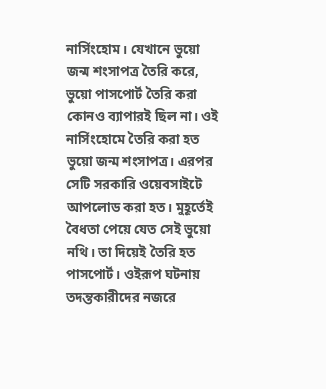নার্সিংহোম। যেখানে ভুয়ো জন্ম শংসাপত্র তৈরি করে, ভুয়ো পাসপোর্ট তৈরি করা কোনও ব্যাপারই ছিল না। ওই নার্সিংহোমে তৈরি করা হত ভুয়ো জন্ম শংসাপত্র। এরপর সেটি সরকারি ওয়েবসাইটে আপলোড করা হত। মুহূর্তেই বৈধতা পেয়ে যেত সেই ভুয়ো নথি। তা দিয়েই তৈরি হত পাসপোর্ট। ওইরূপ ঘটনায় তদন্তকারীদের নজরে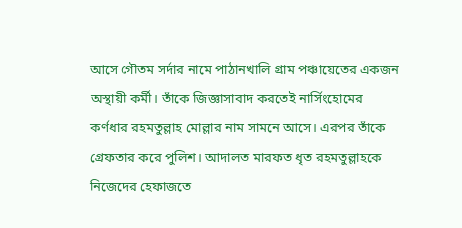আসে গৌতম সর্দার নামে পাঠানখালি গ্রাম পঞ্চায়েতের একজন অস্থায়ী কর্মী। তাঁকে জিজ্ঞাসাবাদ করতেই নার্সিংহোমের কর্ণধার রহমতুল্লাহ মোল্লার নাম সামনে আসে। এরপর তাঁকে গ্রেফতার করে পুলিশ। আদালত মারফত ধৃত রহমতুল্লাহকে নিজেদের হেফাজতে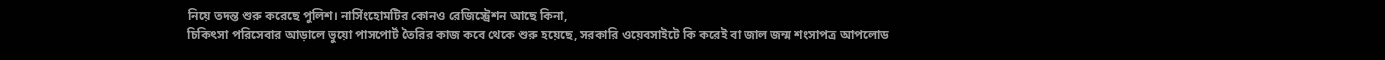নিয়ে তদন্ত শুরু করেছে পুলিশ। নার্সিংহোমটির কোনও রেজিস্ট্রেশন আছে কিনা,
চিকিৎসা পরিসেবার আড়ালে ভুয়ো পাসপোর্ট তৈরির কাজ কবে থেকে শুরু হয়েছে, সরকারি ওয়েবসাইটে কি করেই বা জাল জন্ম শংসাপত্র আপলোড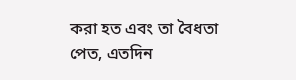করা হত এবং তা বৈধতা পেত, এতদিন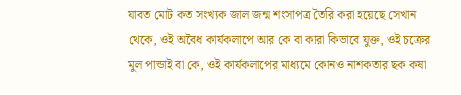যাবত মোট কত সংখ্যক জাল জন্ম শংসাপত্র তৈরি করা হয়েছে সেখান থেকে, ওই অবৈধ কার্যকলাপে আর কে বা কারা কিভাবে যুক্ত, ওই চক্রের মুল পান্ডাই বা কে, ওই কার্যকলাপের মাধ্যমে কোনও নাশকতার ছক কষা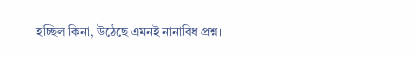হচ্ছিল কিনা, উঠেছে এমনই নানাবিধ প্রশ্ন।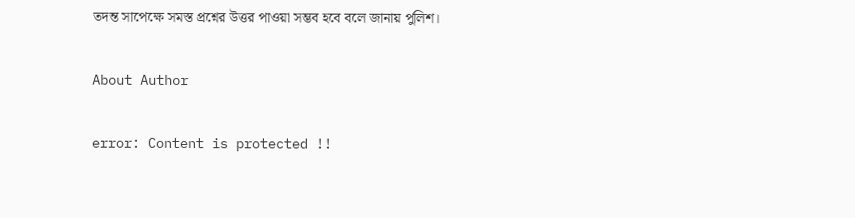তদন্ত সাপেক্ষে সমস্ত প্রশ্নের উত্তর পাওয়া সম্ভব হবে বলে জানায় পুলিশ।

About Author

error: Content is protected !!